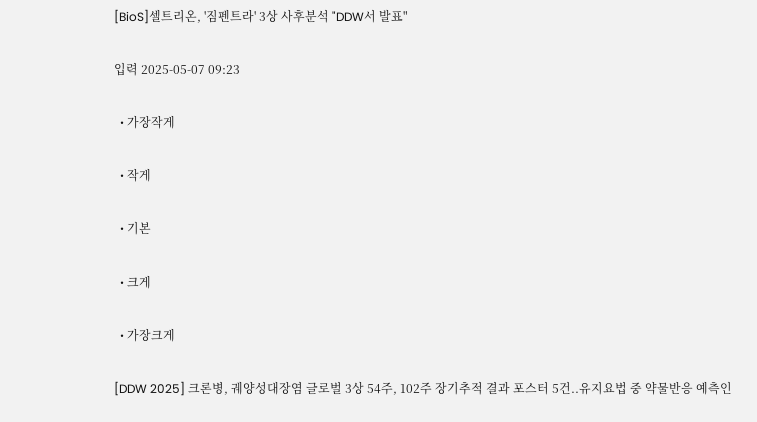[BioS]셀트리온, '짐펜트라' 3상 사후분석 "DDW서 발표"

입력 2025-05-07 09:23

  • 가장작게

  • 작게

  • 기본

  • 크게

  • 가장크게

[DDW 2025] 크론병, 궤양성대장염 글로벌 3상 54주, 102주 장기추적 결과 포스터 5건..유지요법 중 약물반응 예측인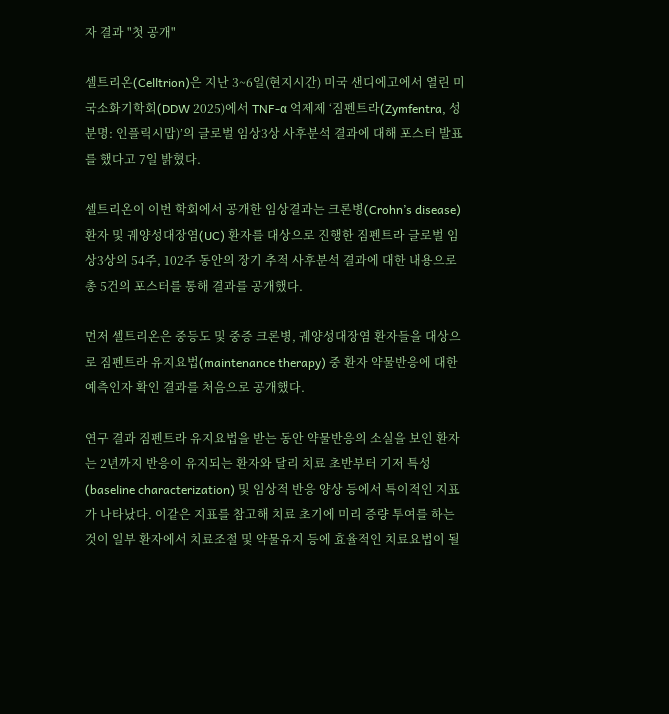자 결과 "첫 공개"

셀트리온(Celltrion)은 지난 3~6일(현지시간) 미국 샌디에고에서 열린 미국소화기학회(DDW 2025)에서 TNF-α 억제제 ‘짐펜트라(Zymfentra, 성분명: 인플릭시맙)’의 글로벌 임상3상 사후분석 결과에 대해 포스터 발표를 했다고 7일 밝혔다.

셀트리온이 이번 학회에서 공개한 임상결과는 크론병(Crohn’s disease) 환자 및 궤양성대장염(UC) 환자를 대상으로 진행한 짐펜트라 글로벌 임상3상의 54주, 102주 동안의 장기 추적 사후분석 결과에 대한 내용으로 총 5건의 포스터를 통해 결과를 공개했다.

먼저 셀트리온은 중등도 및 중증 크론병, 궤양성대장염 환자들을 대상으로 짐펜트라 유지요법(maintenance therapy) 중 환자 약물반응에 대한 예측인자 확인 결과를 처음으로 공개했다.

연구 결과 짐펜트라 유지요법을 받는 동안 약물반응의 소실을 보인 환자는 2년까지 반응이 유지되는 환자와 달리 치료 초반부터 기저 특성(baseline characterization) 및 임상적 반응 양상 등에서 특이적인 지표가 나타났다. 이같은 지표를 참고해 치료 초기에 미리 증량 투여를 하는 것이 일부 환자에서 치료조절 및 약물유지 등에 효율적인 치료요법이 될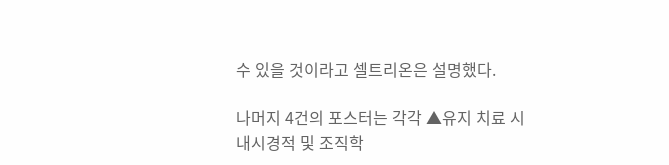수 있을 것이라고 셀트리온은 설명했다.

나머지 4건의 포스터는 각각 ▲유지 치료 시 내시경적 및 조직학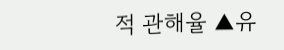적 관해율 ▲유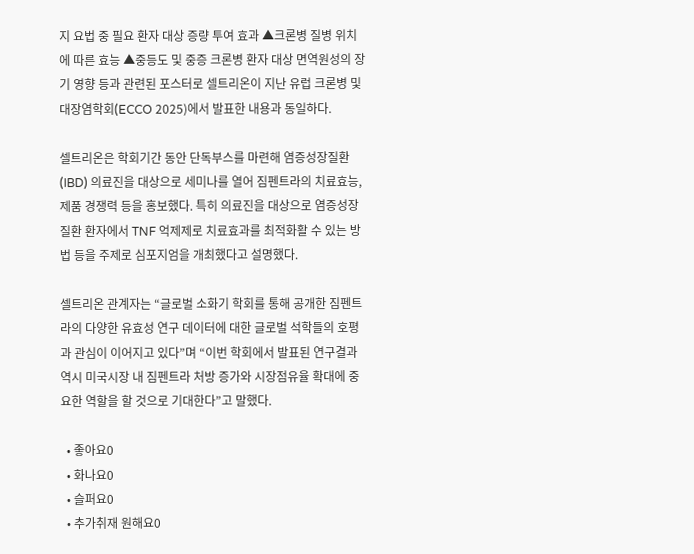지 요법 중 필요 환자 대상 증량 투여 효과 ▲크론병 질병 위치에 따른 효능 ▲중등도 및 중증 크론병 환자 대상 면역원성의 장기 영향 등과 관련된 포스터로 셀트리온이 지난 유럽 크론병 및 대장염학회(ECCO 2025)에서 발표한 내용과 동일하다.

셀트리온은 학회기간 동안 단독부스를 마련해 염증성장질환(IBD) 의료진을 대상으로 세미나를 열어 짐펜트라의 치료효능, 제품 경쟁력 등을 홍보했다. 특히 의료진을 대상으로 염증성장질환 환자에서 TNF 억제제로 치료효과를 최적화활 수 있는 방법 등을 주제로 심포지엄을 개최했다고 설명했다.

셀트리온 관계자는 “글로벌 소화기 학회를 통해 공개한 짐펜트라의 다양한 유효성 연구 데이터에 대한 글로벌 석학들의 호평과 관심이 이어지고 있다”며 “이번 학회에서 발표된 연구결과 역시 미국시장 내 짐펜트라 처방 증가와 시장점유율 확대에 중요한 역할을 할 것으로 기대한다”고 말했다.

  • 좋아요0
  • 화나요0
  • 슬퍼요0
  • 추가취재 원해요0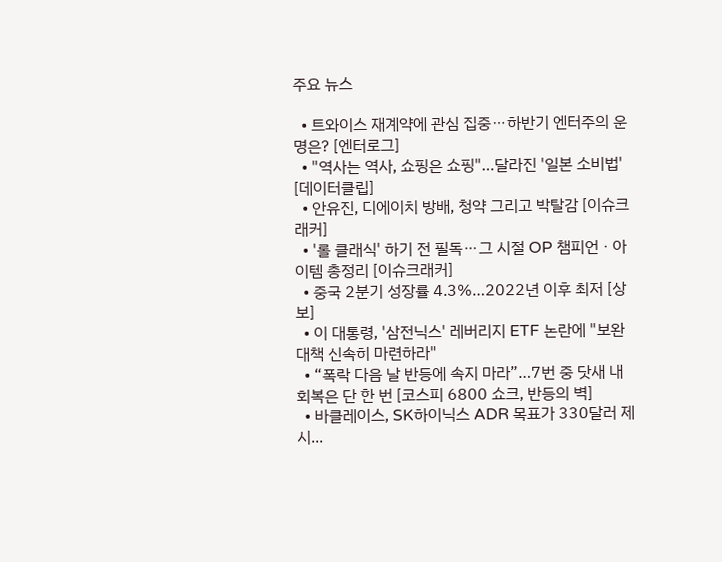주요 뉴스

  • 트와이스 재계약에 관심 집중⋯하반기 엔터주의 운명은? [엔터로그]
  • "역사는 역사, 쇼핑은 쇼핑"…달라진 '일본 소비법' [데이터클립]
  • 안유진, 디에이치 방배, 청약 그리고 박탈감 [이슈크래커]
  • '롤 클래식' 하기 전 필독⋯그 시절 OP 챔피언ㆍ아이템 총정리 [이슈크래커]
  • 중국 2분기 성장률 4.3%…2022년 이후 최저 [상보]
  • 이 대통령, '삼전닉스' 레버리지 ETF 논란에 "보완대책 신속히 마련하라"
  • “폭락 다음 날 반등에 속지 마라”…7번 중 닷새 내 회복은 단 한 번 [코스피 6800 쇼크, 반등의 벽]
  • 바클레이스, SK하이닉스 ADR 목표가 330달러 제시...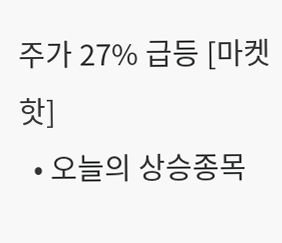주가 27% 급등 [마켓핫]
  • 오늘의 상승종목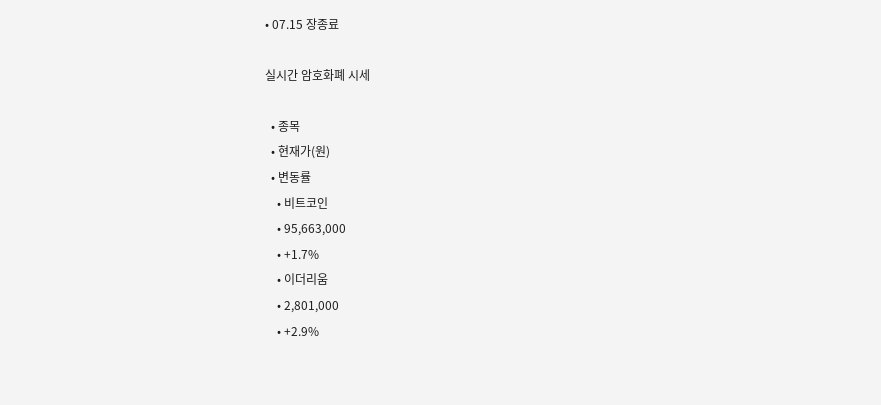• 07.15 장종료

실시간 암호화폐 시세

  • 종목
  • 현재가(원)
  • 변동률
    • 비트코인
    • 95,663,000
    • +1.7%
    • 이더리움
    • 2,801,000
    • +2.9%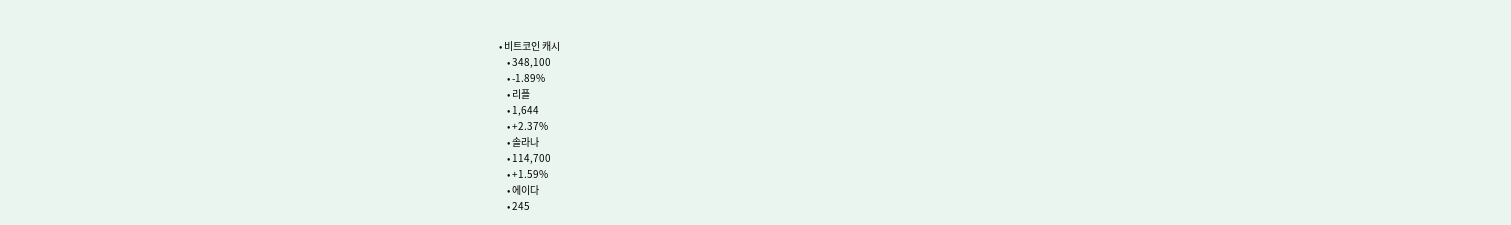• 비트코인 캐시
    • 348,100
    • -1.89%
    • 리플
    • 1,644
    • +2.37%
    • 솔라나
    • 114,700
    • +1.59%
    • 에이다
    • 245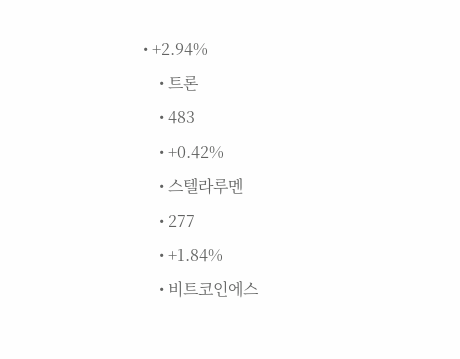• +2.94%
    • 트론
    • 483
    • +0.42%
    • 스텔라루멘
    • 277
    • +1.84%
    • 비트코인에스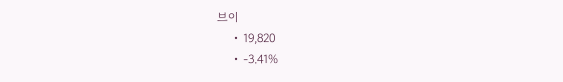브이
    • 19,820
    • -3.41%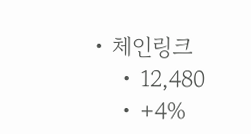• 체인링크
    • 12,480
    • +4%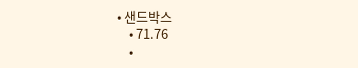• 샌드박스
    • 71.76
    •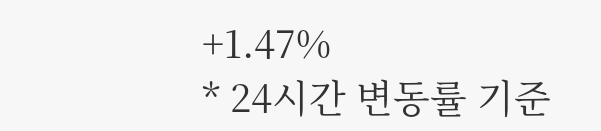+1.47%
* 24시간 변동률 기준